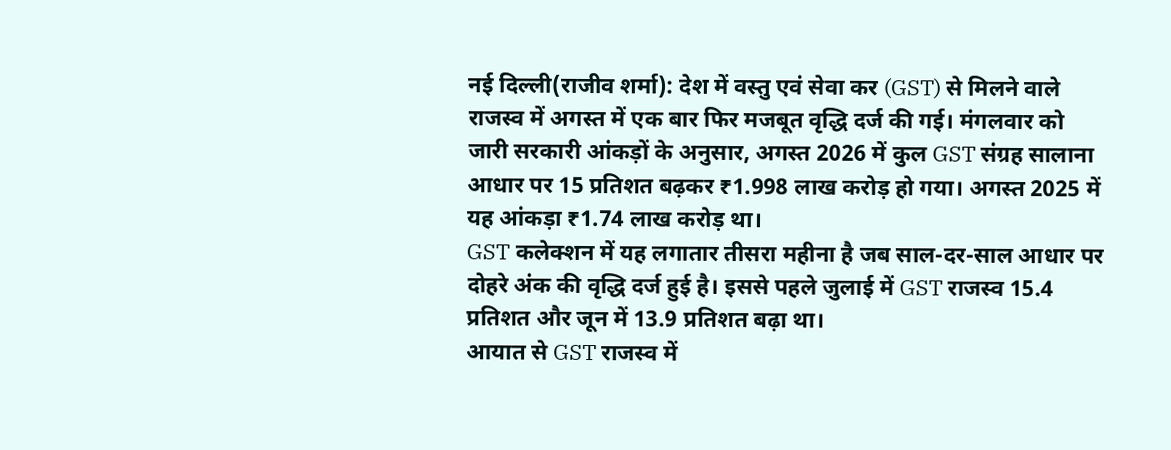नई दिल्ली(राजीव शर्मा): देश में वस्तु एवं सेवा कर (GST) से मिलने वाले राजस्व में अगस्त में एक बार फिर मजबूत वृद्धि दर्ज की गई। मंगलवार को जारी सरकारी आंकड़ों के अनुसार, अगस्त 2026 में कुल GST संग्रह सालाना आधार पर 15 प्रतिशत बढ़कर ₹1.998 लाख करोड़ हो गया। अगस्त 2025 में यह आंकड़ा ₹1.74 लाख करोड़ था।
GST कलेक्शन में यह लगातार तीसरा महीना है जब साल-दर-साल आधार पर दोहरे अंक की वृद्धि दर्ज हुई है। इससे पहले जुलाई में GST राजस्व 15.4 प्रतिशत और जून में 13.9 प्रतिशत बढ़ा था।
आयात से GST राजस्व में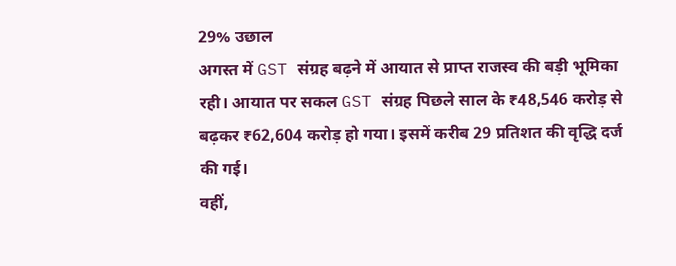29% उछाल
अगस्त में GST संग्रह बढ़ने में आयात से प्राप्त राजस्व की बड़ी भूमिका रही। आयात पर सकल GST संग्रह पिछले साल के ₹48,546 करोड़ से बढ़कर ₹62,604 करोड़ हो गया। इसमें करीब 29 प्रतिशत की वृद्धि दर्ज की गई।
वहीं,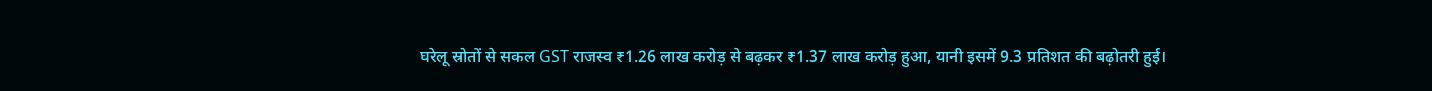घरेलू स्रोतों से सकल GST राजस्व ₹1.26 लाख करोड़ से बढ़कर ₹1.37 लाख करोड़ हुआ, यानी इसमें 9.3 प्रतिशत की बढ़ोतरी हुई।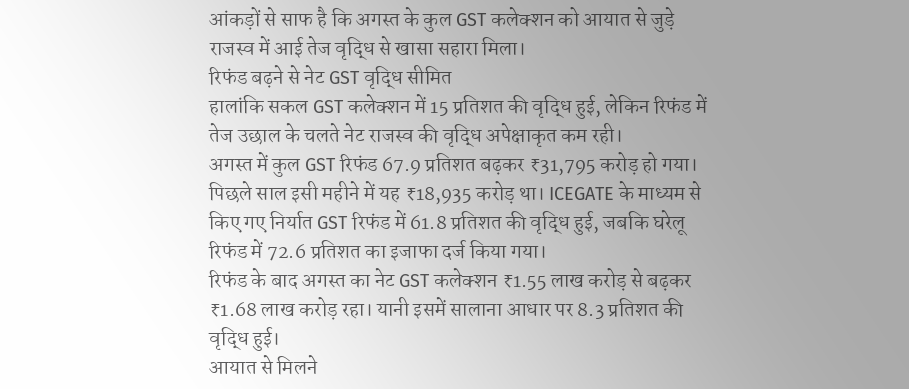आंकड़ों से साफ है कि अगस्त के कुल GST कलेक्शन को आयात से जुड़े राजस्व में आई तेज वृद्धि से खासा सहारा मिला।
रिफंड बढ़ने से नेट GST वृद्धि सीमित
हालांकि सकल GST कलेक्शन में 15 प्रतिशत की वृद्धि हुई, लेकिन रिफंड में तेज उछाल के चलते नेट राजस्व की वृद्धि अपेक्षाकृत कम रही।
अगस्त में कुल GST रिफंड 67.9 प्रतिशत बढ़कर ₹31,795 करोड़ हो गया। पिछले साल इसी महीने में यह ₹18,935 करोड़ था। ICEGATE के माध्यम से किए गए निर्यात GST रिफंड में 61.8 प्रतिशत की वृद्धि हुई, जबकि घरेलू रिफंड में 72.6 प्रतिशत का इजाफा दर्ज किया गया।
रिफंड के बाद अगस्त का नेट GST कलेक्शन ₹1.55 लाख करोड़ से बढ़कर ₹1.68 लाख करोड़ रहा। यानी इसमें सालाना आधार पर 8.3 प्रतिशत की वृद्धि हुई।
आयात से मिलने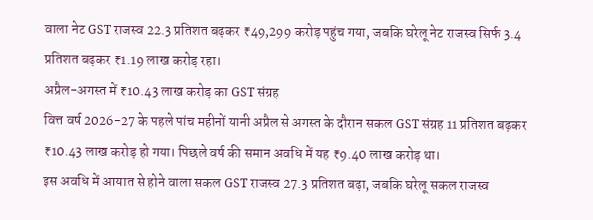वाला नेट GST राजस्व 22.3 प्रतिशत बढ़कर ₹49,299 करोड़ पहुंच गया, जबकि घरेलू नेट राजस्व सिर्फ 3.4 प्रतिशत बढ़कर ₹1.19 लाख करोड़ रहा।
अप्रैल-अगस्त में ₹10.43 लाख करोड़ का GST संग्रह
वित्त वर्ष 2026-27 के पहले पांच महीनों यानी अप्रैल से अगस्त के दौरान सकल GST संग्रह 11 प्रतिशत बढ़कर ₹10.43 लाख करोड़ हो गया। पिछले वर्ष की समान अवधि में यह ₹9.40 लाख करोड़ था।
इस अवधि में आयात से होने वाला सकल GST राजस्व 27.3 प्रतिशत बढ़ा, जबकि घरेलू सकल राजस्व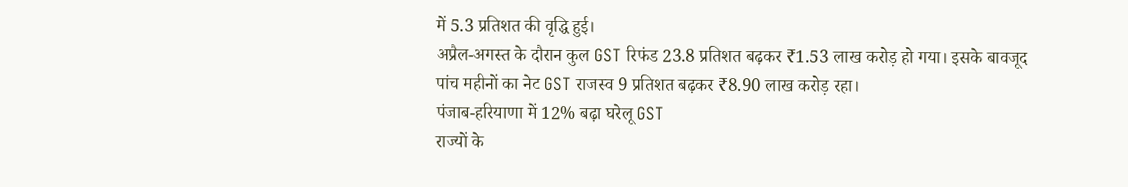में 5.3 प्रतिशत की वृद्धि हुई।
अप्रैल-अगस्त के दौरान कुल GST रिफंड 23.8 प्रतिशत बढ़कर ₹1.53 लाख करोड़ हो गया। इसके बावजूद पांच महीनों का नेट GST राजस्व 9 प्रतिशत बढ़कर ₹8.90 लाख करोड़ रहा।
पंजाब-हरियाणा में 12% बढ़ा घरेलू GST
राज्यों के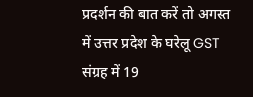प्रदर्शन की बात करें तो अगस्त में उत्तर प्रदेश के घरेलू GST संग्रह में 19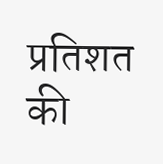प्रतिशत की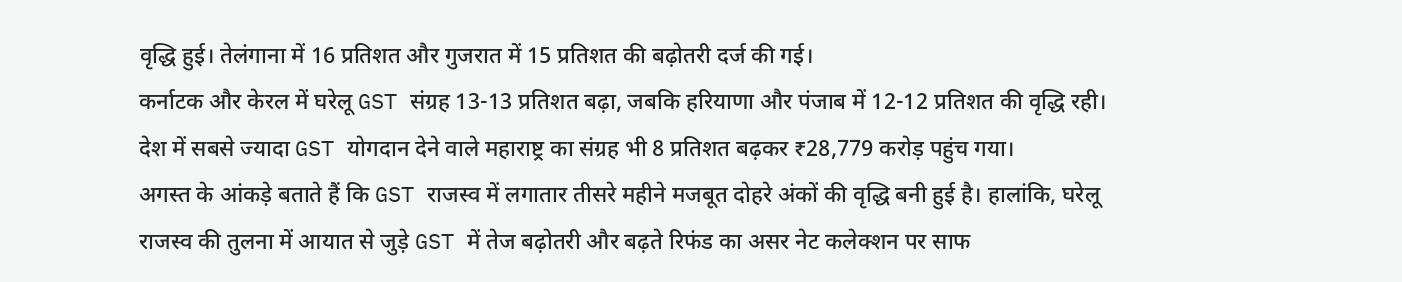वृद्धि हुई। तेलंगाना में 16 प्रतिशत और गुजरात में 15 प्रतिशत की बढ़ोतरी दर्ज की गई।
कर्नाटक और केरल में घरेलू GST संग्रह 13-13 प्रतिशत बढ़ा, जबकि हरियाणा और पंजाब में 12-12 प्रतिशत की वृद्धि रही।
देश में सबसे ज्यादा GST योगदान देने वाले महाराष्ट्र का संग्रह भी 8 प्रतिशत बढ़कर ₹28,779 करोड़ पहुंच गया।
अगस्त के आंकड़े बताते हैं कि GST राजस्व में लगातार तीसरे महीने मजबूत दोहरे अंकों की वृद्धि बनी हुई है। हालांकि, घरेलू राजस्व की तुलना में आयात से जुड़े GST में तेज बढ़ोतरी और बढ़ते रिफंड का असर नेट कलेक्शन पर साफ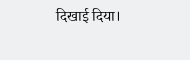दिखाई दिया।